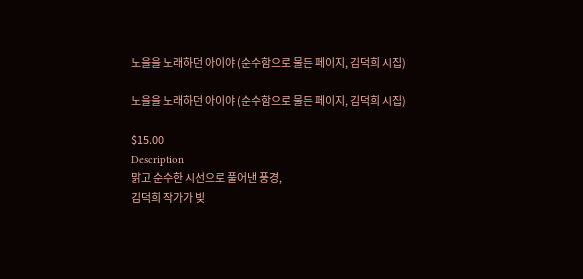노을을 노래하던 아이야 (순수함으로 물든 페이지, 김덕희 시집)

노을을 노래하던 아이야 (순수함으로 물든 페이지, 김덕희 시집)

$15.00
Description
맑고 순수한 시선으로 풀어낸 풍경,
김덕희 작가가 빚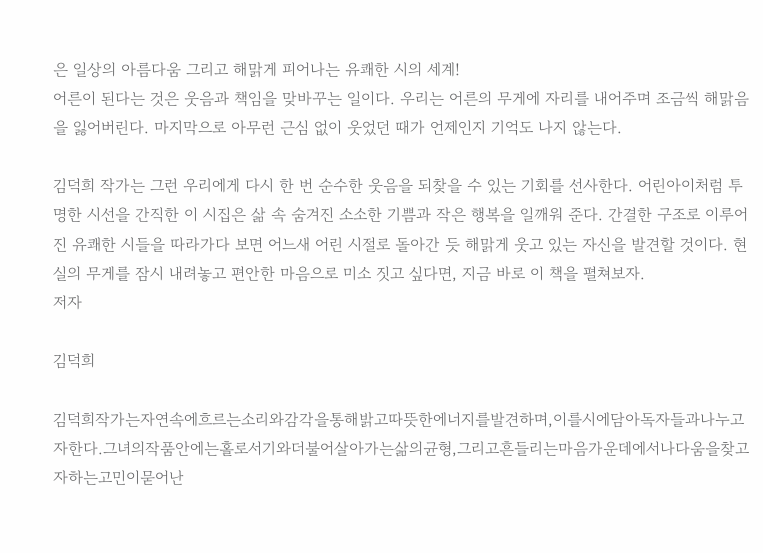은 일상의 아름다움 그리고 해맑게 피어나는 유쾌한 시의 세계!
어른이 된다는 것은 웃음과 책임을 맞바꾸는 일이다. 우리는 어른의 무게에 자리를 내어주며 조금씩 해맑음을 잃어버린다. 마지막으로 아무런 근심 없이 웃었던 때가 언제인지 기억도 나지 않는다.

김덕희 작가는 그런 우리에게 다시 한 번 순수한 웃음을 되찾을 수 있는 기회를 선사한다. 어린아이처럼 투명한 시선을 간직한 이 시집은 삶 속 숨겨진 소소한 기쁨과 작은 행복을 일깨워 준다. 간결한 구조로 이루어진 유쾌한 시들을 따라가다 보면 어느새 어린 시절로 돌아간 듯 해맑게 웃고 있는 자신을 발견할 것이다. 현실의 무게를 잠시 내려놓고 편안한 마음으로 미소 짓고 싶다면, 지금 바로 이 책을 펼쳐보자.
저자

김덕희

김덕희작가는자연속에흐르는소리와감각을통해밝고따뜻한에너지를발견하며,이를시에담아독자들과나누고자한다.그녀의작품안에는홀로서기와더불어살아가는삶의균형,그리고흔들리는마음가운데에서나다움을찾고자하는고민이묻어난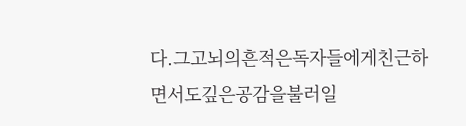다.그고뇌의흔적은독자들에게친근하면서도깊은공감을불러일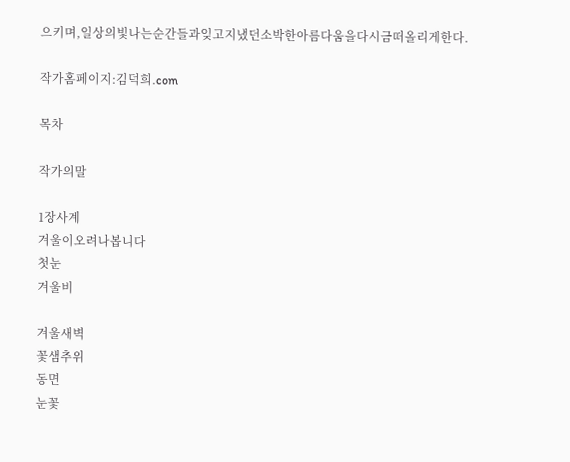으키며,일상의빛나는순간들과잊고지냈던소박한아름다움을다시금떠올리게한다.

작가홈페이지:김덕희.com

목차

작가의말

1장사계
겨울이오려나봅니다
첫눈
겨울비

겨울새벽
꽃샘추위
동면
눈꽃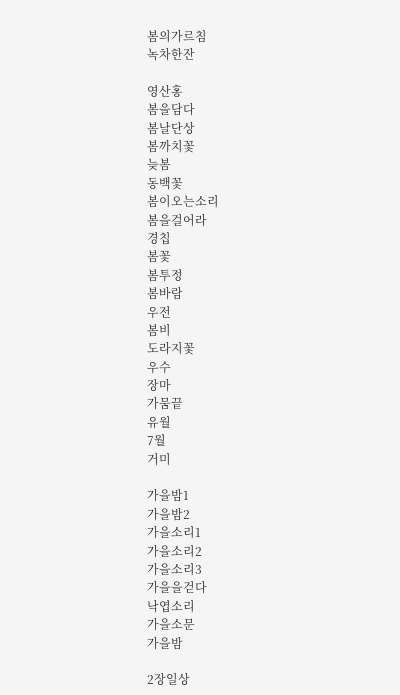봄의가르침
녹차한잔

영산홍
봄을담다
봄날단상
봄까치꽃
늦봄
동백꽃
봄이오는소리
봄을걸어라
경칩
봄꽃
봄투정
봄바람
우전
봄비
도라지꽃
우수
장마
가뭄끝
유월
7월
거미

가을밤1
가을밤2
가을소리1
가을소리2
가을소리3
가을을걷다
낙엽소리
가을소문
가을밤

2장일상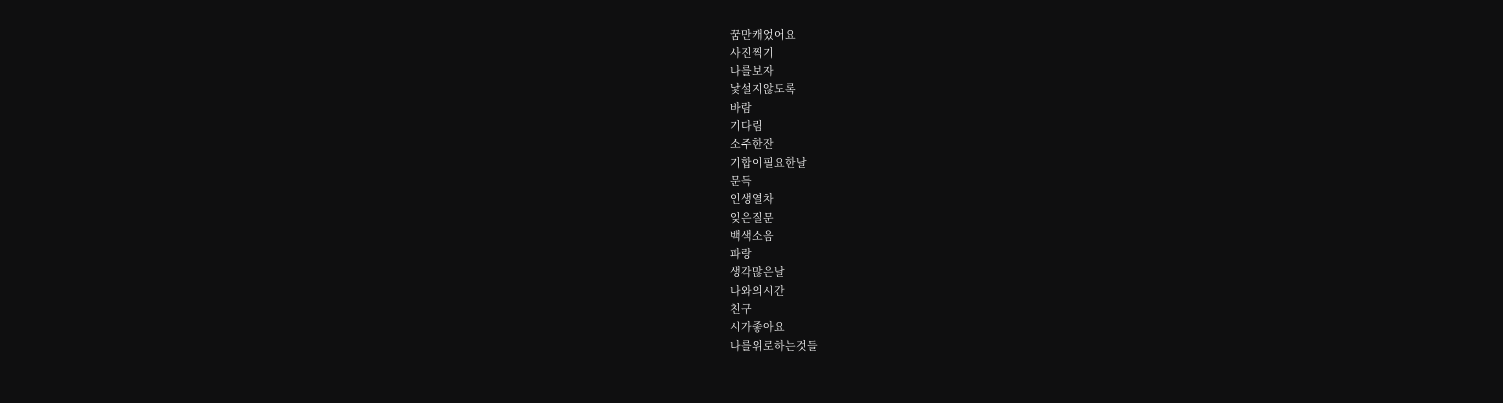꿈만캐었어요
사진찍기
나를보자
낯설지않도록
바람
기다림
소주한잔
기합이필요한날
문득
인생열차
잊은질문
백색소음
파랑
생각많은날
나와의시간
친구
시가좋아요
나를위로하는것들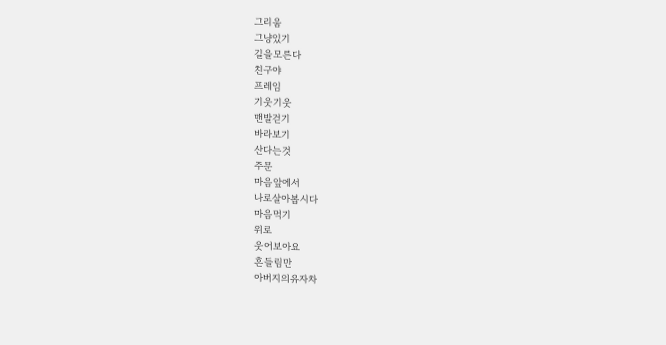그리움
그냥있기
길을모른다
친구야
프레임
기웃기웃
맨발걷기
바라보기
산다는것
주문
마음앞에서
나로살아봅시다
마음먹기
위로
웃어보아요
흔들림만
아버지의유자차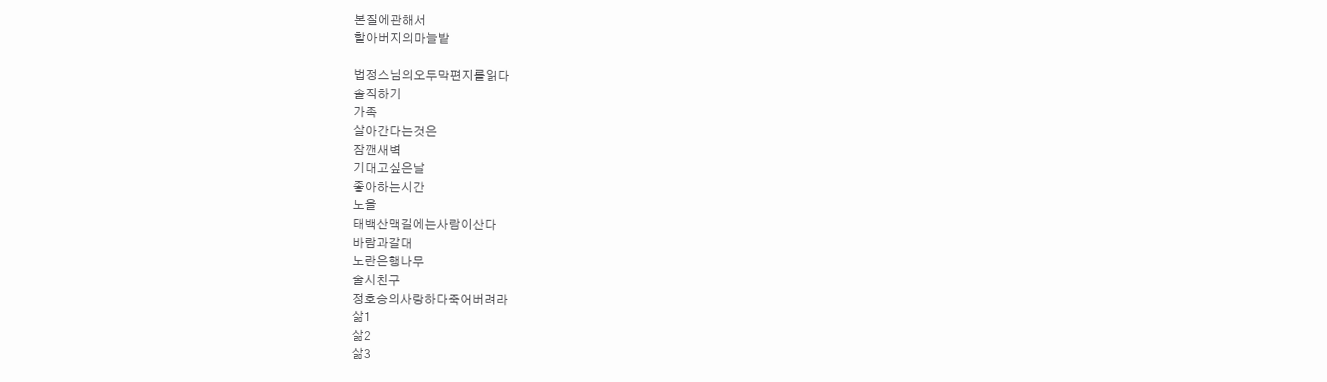본질에관해서
할아버지의마늘밭

법정스님의오두막편지를읽다
솔직하기
가족
살아간다는것은
잠깬새벽
기대고싶은날
좋아하는시간
노을
태백산맥길에는사람이산다
바람과갈대
노란은행나무
술시친구
정호승의사랑하다죽어버려라
삶1
삶2
삶3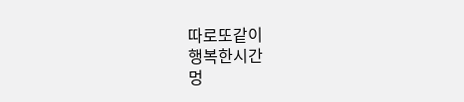따로또같이
행복한시간
멍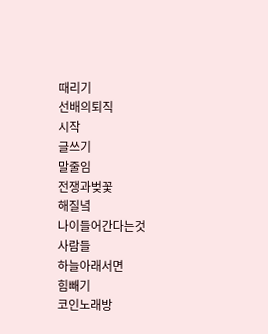때리기
선배의퇴직
시작
글쓰기
말줄임
전쟁과벚꽃
해질녘
나이들어간다는것
사람들
하늘아래서면
힘빼기
코인노래방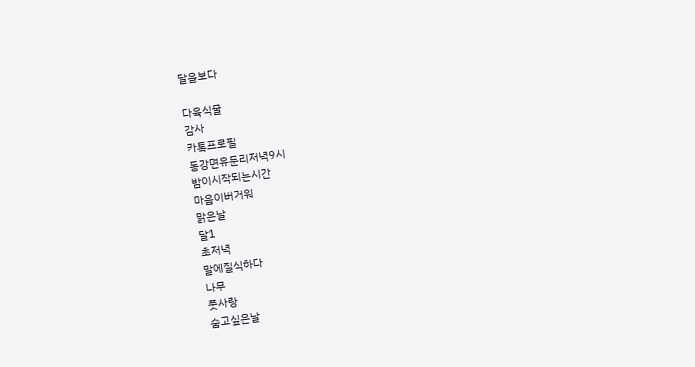달을보다

다육식물
감사
카톡프로필
동강면유둔리저녁9시
밤이시작되는시간
마음이버거워
맑은날
달1
초저녁
말에질식하다
나무
풋사랑
숨고싶은날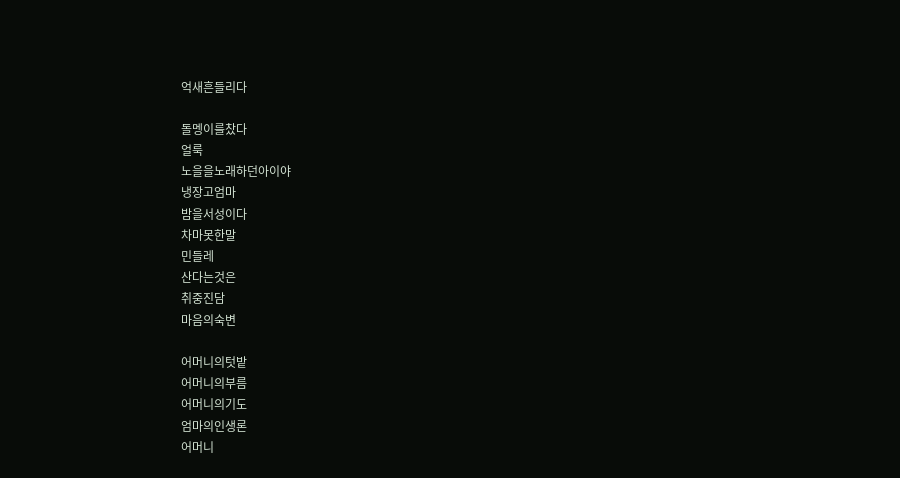억새흔들리다

돌멩이를찼다
얼룩
노을을노래하던아이야
냉장고엄마
밤을서성이다
차마못한말
민들레
산다는것은
취중진담
마음의숙변

어머니의텃밭
어머니의부름
어머니의기도
엄마의인생론
어머니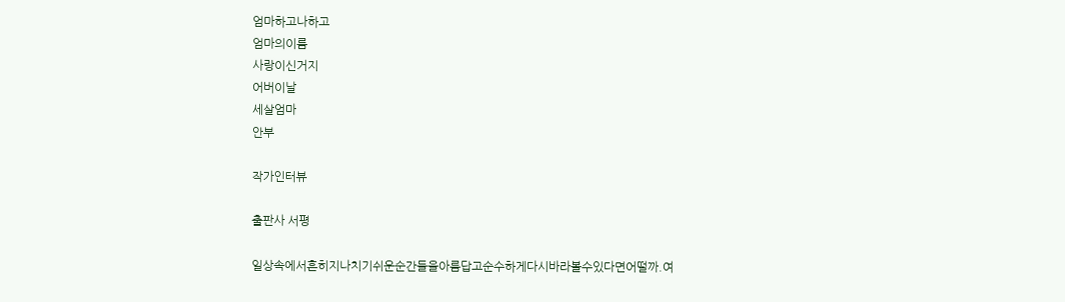엄마하고나하고
엄마의이름
사랑이신거지
어버이날
세살엄마
안부

작가인터뷰

출판사 서평

일상속에서흔히지나치기쉬운순간들을아름답고순수하게다시바라볼수있다면어떨까.여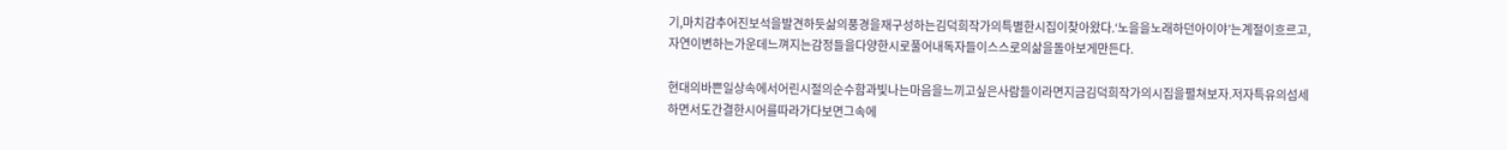기,마치감추어진보석을발견하듯삶의풍경을재구성하는김덕희작가의특별한시집이찾아왔다.‘노을을노래하던아이야’는계절이흐르고,자연이변하는가운데느껴지는감정들을다양한시로풀어내독자들이스스로의삶을돌아보게만든다.

현대의바쁜일상속에서어린시절의순수함과빛나는마음을느끼고싶은사람들이라면지금김덕희작가의시집을펼쳐보자.저자특유의섬세하면서도간결한시어를따라가다보면그속에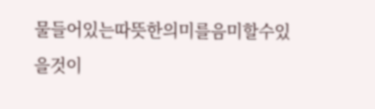물들어있는따뜻한의미를음미할수있을것이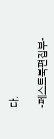다.

-페스트북편집부-